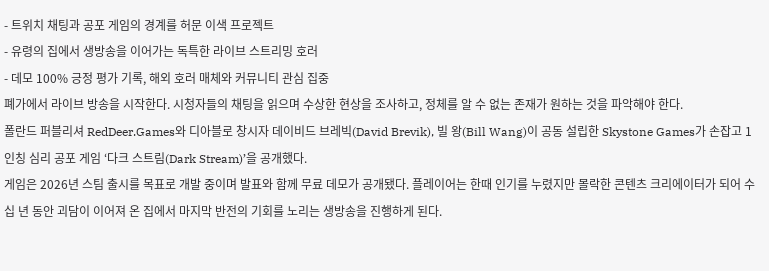- 트위치 채팅과 공포 게임의 경계를 허문 이색 프로젝트
- 유령의 집에서 생방송을 이어가는 독특한 라이브 스트리밍 호러
- 데모 100% 긍정 평가 기록, 해외 호러 매체와 커뮤니티 관심 집중
폐가에서 라이브 방송을 시작한다. 시청자들의 채팅을 읽으며 수상한 현상을 조사하고, 정체를 알 수 없는 존재가 원하는 것을 파악해야 한다.
폴란드 퍼블리셔 RedDeer.Games와 디아블로 창시자 데이비드 브레빅(David Brevik), 빌 왕(Bill Wang)이 공동 설립한 Skystone Games가 손잡고 1인칭 심리 공포 게임 ‘다크 스트림(Dark Stream)’을 공개했다.
게임은 2026년 스팀 출시를 목표로 개발 중이며 발표와 함께 무료 데모가 공개됐다. 플레이어는 한때 인기를 누렸지만 몰락한 콘텐츠 크리에이터가 되어 수십 년 동안 괴담이 이어져 온 집에서 마지막 반전의 기회를 노리는 생방송을 진행하게 된다.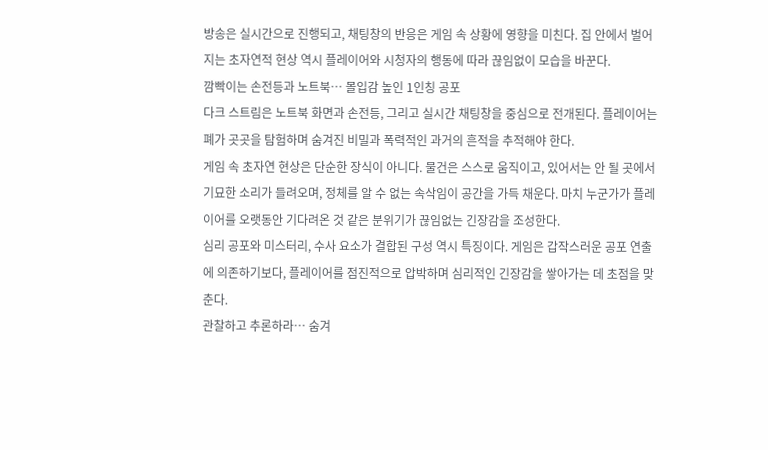방송은 실시간으로 진행되고, 채팅창의 반응은 게임 속 상황에 영향을 미친다. 집 안에서 벌어지는 초자연적 현상 역시 플레이어와 시청자의 행동에 따라 끊임없이 모습을 바꾼다.
깜빡이는 손전등과 노트북… 몰입감 높인 1인칭 공포
다크 스트림은 노트북 화면과 손전등, 그리고 실시간 채팅창을 중심으로 전개된다. 플레이어는 폐가 곳곳을 탐험하며 숨겨진 비밀과 폭력적인 과거의 흔적을 추적해야 한다.
게임 속 초자연 현상은 단순한 장식이 아니다. 물건은 스스로 움직이고, 있어서는 안 될 곳에서 기묘한 소리가 들려오며, 정체를 알 수 없는 속삭임이 공간을 가득 채운다. 마치 누군가가 플레이어를 오랫동안 기다려온 것 같은 분위기가 끊임없는 긴장감을 조성한다.
심리 공포와 미스터리, 수사 요소가 결합된 구성 역시 특징이다. 게임은 갑작스러운 공포 연출에 의존하기보다, 플레이어를 점진적으로 압박하며 심리적인 긴장감을 쌓아가는 데 초점을 맞춘다.
관찰하고 추론하라… 숨겨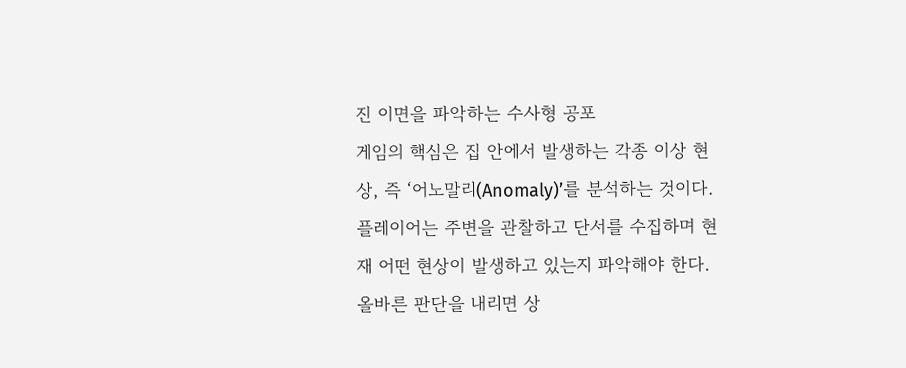진 이면을 파악하는 수사형 공포
게임의 핵심은 집 안에서 발생하는 각종 이상 현상, 즉 ‘어노말리(Anomaly)’를 분석하는 것이다.
플레이어는 주변을 관찰하고 단서를 수집하며 현재 어떤 현상이 발생하고 있는지 파악해야 한다. 올바른 판단을 내리면 상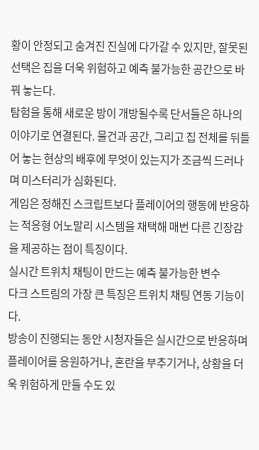황이 안정되고 숨겨진 진실에 다가갈 수 있지만, 잘못된 선택은 집을 더욱 위험하고 예측 불가능한 공간으로 바꿔 놓는다.
탐험을 통해 새로운 방이 개방될수록 단서들은 하나의 이야기로 연결된다. 물건과 공간, 그리고 집 전체를 뒤틀어 놓는 현상의 배후에 무엇이 있는지가 조금씩 드러나며 미스터리가 심화된다.
게임은 정해진 스크립트보다 플레이어의 행동에 반응하는 적응형 어노말리 시스템을 채택해 매번 다른 긴장감을 제공하는 점이 특징이다.
실시간 트위치 채팅이 만드는 예측 불가능한 변수
다크 스트림의 가장 큰 특징은 트위치 채팅 연동 기능이다.
방송이 진행되는 동안 시청자들은 실시간으로 반응하며 플레이어를 응원하거나, 혼란을 부추기거나, 상황을 더욱 위험하게 만들 수도 있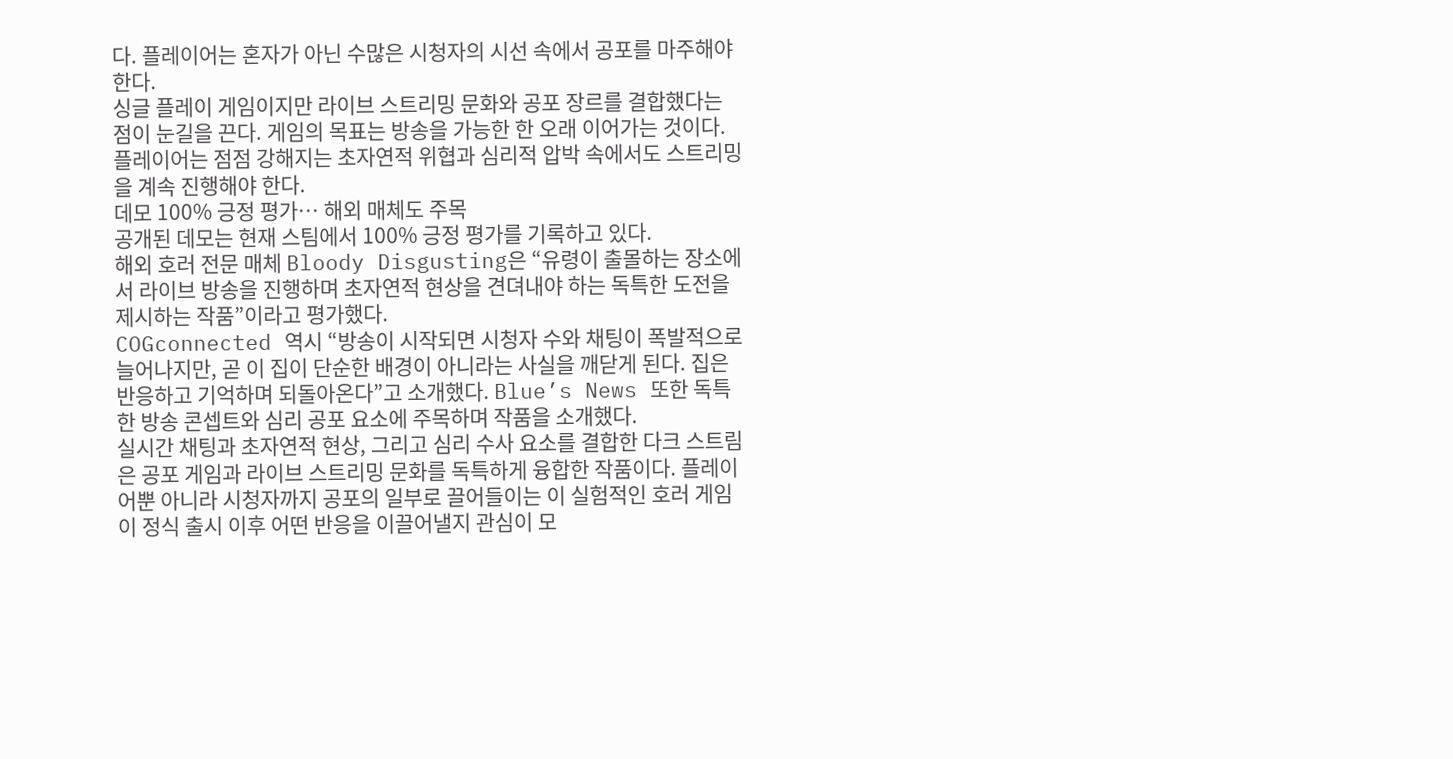다. 플레이어는 혼자가 아닌 수많은 시청자의 시선 속에서 공포를 마주해야 한다.
싱글 플레이 게임이지만 라이브 스트리밍 문화와 공포 장르를 결합했다는 점이 눈길을 끈다. 게임의 목표는 방송을 가능한 한 오래 이어가는 것이다. 플레이어는 점점 강해지는 초자연적 위협과 심리적 압박 속에서도 스트리밍을 계속 진행해야 한다.
데모 100% 긍정 평가… 해외 매체도 주목
공개된 데모는 현재 스팀에서 100% 긍정 평가를 기록하고 있다.
해외 호러 전문 매체 Bloody Disgusting은 “유령이 출몰하는 장소에서 라이브 방송을 진행하며 초자연적 현상을 견뎌내야 하는 독특한 도전을 제시하는 작품”이라고 평가했다.
COGconnected 역시 “방송이 시작되면 시청자 수와 채팅이 폭발적으로 늘어나지만, 곧 이 집이 단순한 배경이 아니라는 사실을 깨닫게 된다. 집은 반응하고 기억하며 되돌아온다”고 소개했다. Blue’s News 또한 독특한 방송 콘셉트와 심리 공포 요소에 주목하며 작품을 소개했다.
실시간 채팅과 초자연적 현상, 그리고 심리 수사 요소를 결합한 다크 스트림은 공포 게임과 라이브 스트리밍 문화를 독특하게 융합한 작품이다. 플레이어뿐 아니라 시청자까지 공포의 일부로 끌어들이는 이 실험적인 호러 게임이 정식 출시 이후 어떤 반응을 이끌어낼지 관심이 모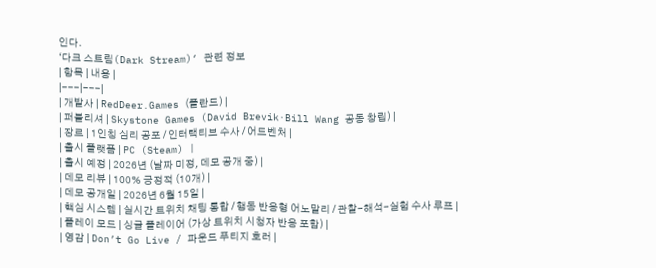인다.
‘다크 스트림(Dark Stream)‘ 관련 정보
| 항목 | 내용 |
|---|---|
| 개발사 | RedDeer.Games (폴란드) |
| 퍼블리셔 | Skystone Games (David Brevik·Bill Wang 공동 창립) |
| 장르 | 1인칭 심리 공포 / 인터랙티브 수사 / 어드벤처 |
| 출시 플랫폼 | PC (Steam) |
| 출시 예정 | 2026년 (날짜 미정, 데모 공개 중) |
| 데모 리뷰 | 100% 긍정적 (10개) |
| 데모 공개일 | 2026년 6월 15일 |
| 핵심 시스템 | 실시간 트위치 채팅 통합 / 행동 반응형 어노말리 / 관찰-해석-실험 수사 루프 |
| 플레이 모드 | 싱글 플레이어 (가상 트위치 시청자 반응 포함) |
| 영감 | Don’t Go Live / 파운드 푸티지 호러 |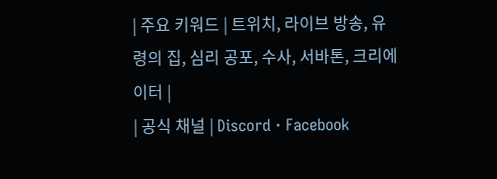| 주요 키워드 | 트위치, 라이브 방송, 유령의 집, 심리 공포, 수사, 서바톤, 크리에이터 |
| 공식 채널 | Discord · Facebook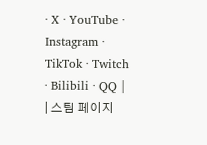· X · YouTube · Instagram · TikTok · Twitch · Bilibili · QQ |
| 스팀 페이지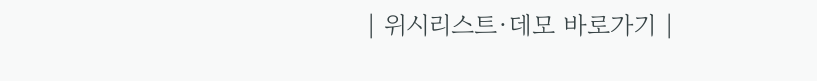| 위시리스트·데모 바로가기 |